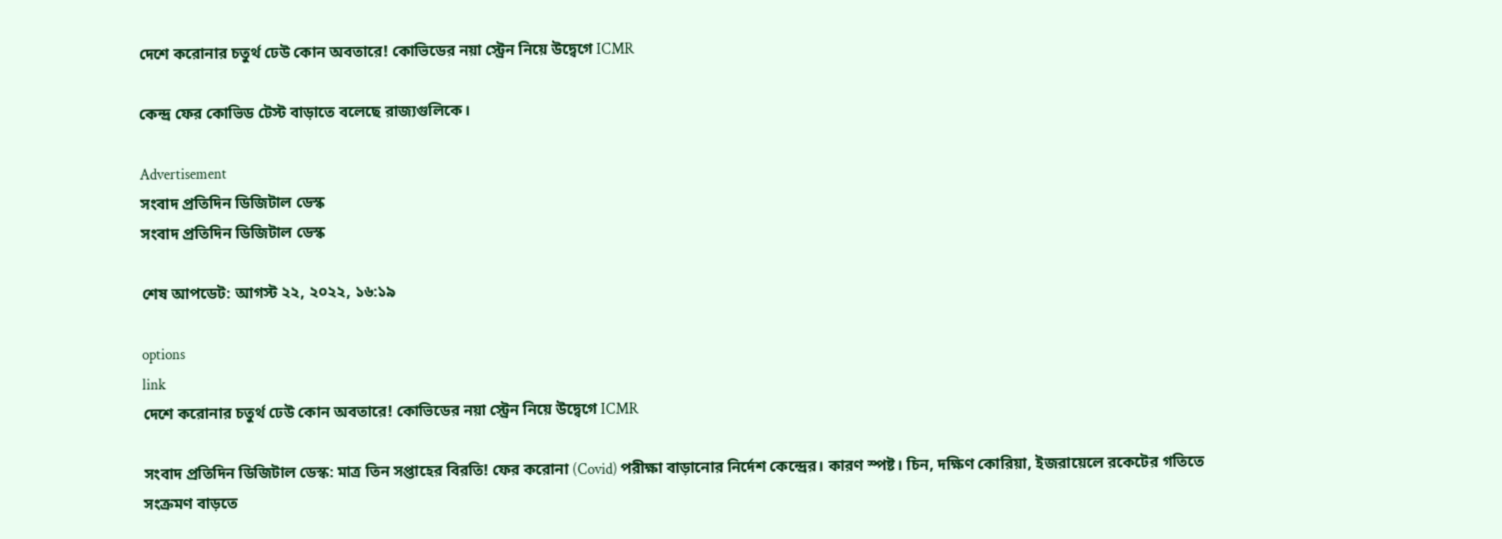দেশে করোনার চতুর্থ ঢেউ কোন অবতারে! কোভিডের নয়া স্ট্রেন নিয়ে উদ্বেগে ICMR

কেন্দ্র ফের কোভিড টেস্ট বাড়াতে বলেছে রাজ্যগুলিকে।

Advertisement
সংবাদ প্রতিদিন ডিজিটাল ডেস্ক
সংবাদ প্রতিদিন ডিজিটাল ডেস্ক

শেষ আপডেট: আগস্ট ২২, ২০২২, ১৬:১৯

options
link
দেশে করোনার চতুর্থ ঢেউ কোন অবতারে! কোভিডের নয়া স্ট্রেন নিয়ে উদ্বেগে ICMR

সংবাদ প্রতিদিন ডিজিটাল ডেস্ক: মাত্র তিন সপ্তাহের বিরতি! ফের করোনা (Covid) পরীক্ষা বাড়ানোর নির্দেশ কেন্দ্রের। কারণ স্পষ্ট। চিন, দক্ষিণ কোরিয়া, ইজরায়েলে রকেটের গতিতে সংক্রমণ বাড়তে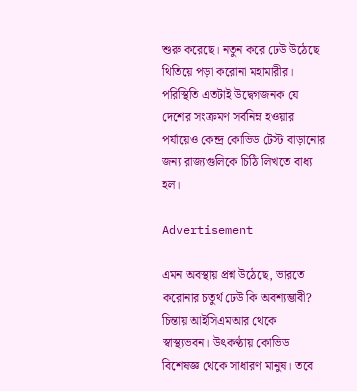শুরু করেছে। নতুন করে ঢেউ উঠেছে থিতিয়ে পড়া করোনা মহামারীর। পরিস্থিতি এতটাই উদ্বেগজনক যে দেশের সংক্রমণ সর্বনিম্ন হওয়ার পর্যায়েও কেন্দ্র কোভিড টেস্ট বাড়ানোর জন্য রাজ্যগুলিকে চিঠি লিখতে বাধ্য হল।

Advertisement

এমন অবস্থায় প্রশ্ন উঠেছে, ভারতে করোনার চতুর্থ ঢেউ কি অবশ্যম্ভাবী? চিন্তায় আইসিএমআর থেকে স্বাস্থ্যভবন। উৎকণ্ঠায় কোভিড বিশেষজ্ঞ থেকে সাধারণ মানুষ। তবে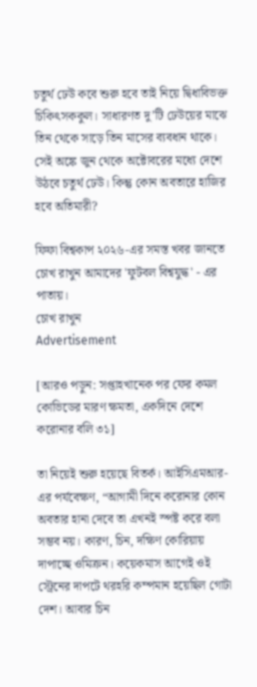চতুর্থ ঢেউ কবে শুরু হবে তাই নিয়ে দ্বিধাবিভক্ত চিকিৎসককুল। সাধারণত দু’টি ঢেউয়ের মাঝে তিন থেকে সাড়ে তিন মাসের ব্যবধান থাকে। সেই অঙ্কে জুন থেকে অক্টোবরের মধ্যে দেশে উঠবে চতুর্থ ঢেউ। কিন্তু কোন অবতারে হাজির হবে অতিমারী?

ফিফা বিশ্বকাপ ২০২৬-এর সমস্ত খবর জানতে চোখ রাখুন আমাদের 'ফুটবল বিশ্বযুদ্ধ' - এর পাতায়।
চোখ রাখুন
Advertisement

[আরও পড়ুন: সপ্তাহখানেক পর ফের কমল কোভিডের মারণ ক্ষমতা, একদিনে দেশে করোনার বলি ৩১]

তা নিয়েই শুরু হয়েছে বিতর্ক। আইসিএমআর-এর পর্যবেক্ষণ, “আগামী দিনে করোনার কোন অবতার হানা দেবে তা এখনই স্পষ্ট করে বলা সম্ভব নয়। কারণ, চিন, দক্ষিণ কোরিয়ায় দাপাচ্ছে ওমিক্রন। কয়েকমাস আগেই ওই স্ট্রেনের দাপটে থরহরি কম্পমান হয়েছিল গোটা দেশ। আবার চিন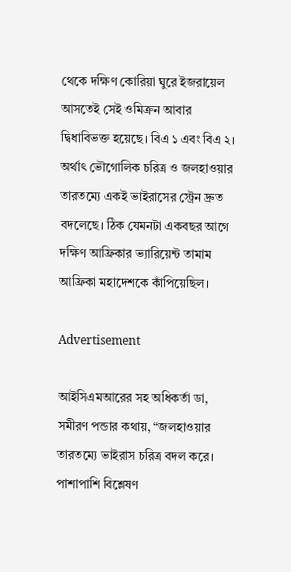থেকে দক্ষিণ কোরিয়া ঘুরে ইজরায়েল আসতেই সেই ওমিক্রন আবার দ্বিধাবিভক্ত হয়েছে। বিএ ১ এবং বিএ ২। অর্থাৎ ভৌগোলিক চরিত্র ও জলহাওয়ার তারতম্যে একই ভাইরাসের স্ট্রেন দ্রুত বদলেছে। ঠিক যেমনটা একবছর আগে দক্ষিণ আফ্রিকার ভ্যারিয়েন্ট তামাম আফ্রিকা মহাদেশকে কাঁপিয়েছিল।

Advertisement

আইসিএমআরের সহ অধিকর্তা ডা, সমীরণ পন্ডার কথায়, “জলহাওয়ার তারতম্যে ভাইরাস চরিত্র বদল করে। পাশাপাশি বিশ্লেষণ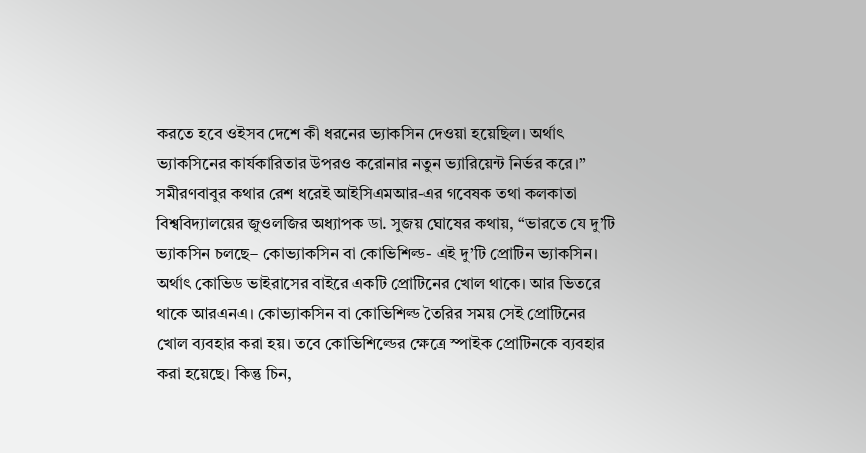করতে হবে ওইসব দেশে কী ধরনের ভ্যাকসিন দেওয়া হয়েছিল। অর্থাৎ ভ্যাকসিনের কার্যকারিতার উপরও করোনার নতুন ভ্যারিয়েন্ট নির্ভর করে।” সমীরণবাবুর কথার রেশ ধরেই আইসিএমআর-এর গবেষক তথা কলকাতা বিশ্ববিদ্যালয়ের জুওলজির অধ্যাপক ডা. সুজয় ঘোষের কথায়, “ভারতে যে দু’টি ভ্যাকসিন চলছে– কোভ্যাকসিন বা কোভিশিল্ড- এই দু’টি প্রোটিন ভ্যাকসিন। অর্থাৎ কোভিড ভাইরাসের বাইরে একটি প্রোটিনের খোল থাকে। আর ভিতরে থাকে আরএনএ। কোভ্যাকসিন বা কোভিশিল্ড তৈরির সময় সেই প্রোটিনের খোল ব্যবহার করা হয়। তবে কোভিশিল্ডের ক্ষেত্রে স্পাইক প্রোটিনকে ব্যবহার করা হয়েছে। কিন্তু চিন,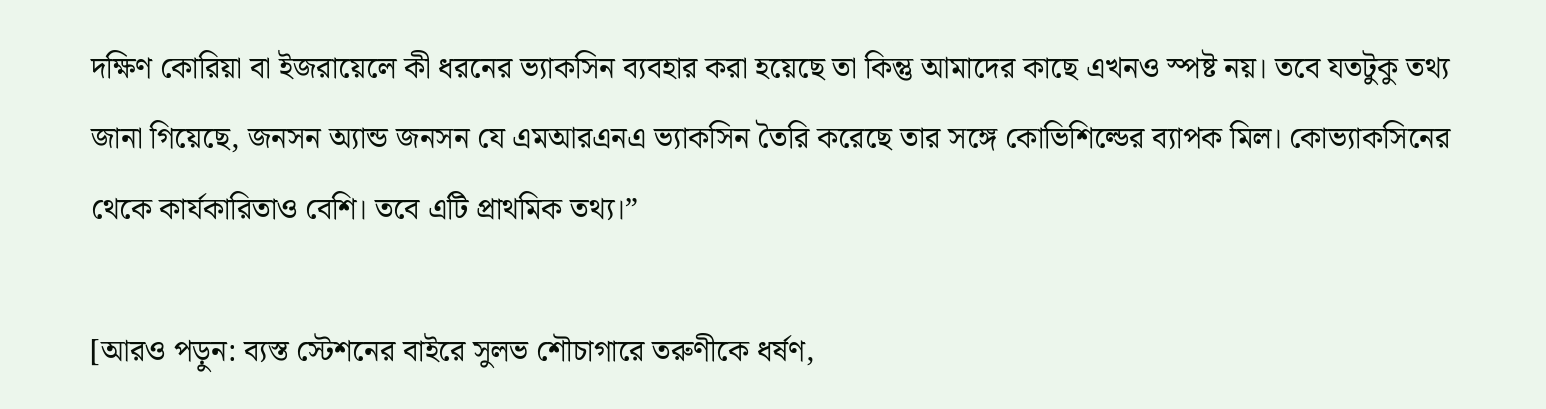দক্ষিণ কোরিয়া বা ইজরায়েলে কী ধরনের ভ্যাকসিন ব্যবহার করা হয়েছে তা কিন্তু আমাদের কাছে এখনও স্পষ্ট নয়। তবে যতটুকু তথ্য জানা গিয়েছে, জনসন অ্যান্ড জনসন যে এমআরএনএ ভ্যাকসিন তৈরি করেছে তার সঙ্গে কোভিশিল্ডের ব্যাপক মিল। কোভ্যাকসিনের থেকে কার্যকারিতাও বেশি। তবে এটি প্রাথমিক তথ্য।”

[আরও পড়ুন: ব্যস্ত স্টেশনের বাইরে সুলভ শৌচাগারে তরুণীকে ধর্ষণ,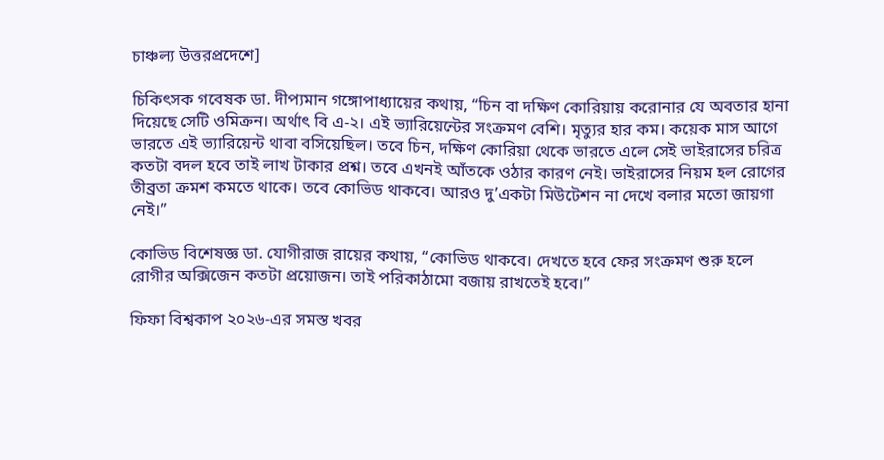চাঞ্চল্য উত্তরপ্রদেশে]

চিকিৎসক গবেষক ডা. দীপ্যমান গঙ্গোপাধ্যায়ের কথায়, “চিন বা দক্ষিণ কোরিয়ায় করোনার যে অবতার হানা দিয়েছে সেটি ওমিক্রন। অর্থাৎ বি এ-২। এই ভ্যারিয়েন্টের সংক্রমণ বেশি। মৃত্যুর হার কম। কয়েক মাস আগে ভারতে এই ভ্যারিয়েন্ট থাবা বসিয়েছিল। তবে চিন, দক্ষিণ কোরিয়া থেকে ভারতে এলে সেই ভাইরাসের চরিত্র কতটা বদল হবে তাই লাখ টাকার প্রশ্ন। তবে এখনই আঁতকে ওঠার কারণ নেই। ভাইরাসের নিয়ম হল রোগের তীব্রতা ক্রমশ কমতে থাকে। তবে কোভিড থাকবে। আরও দু’একটা মিউটেশন না দেখে বলার মতো জায়গা নেই।”

কোভিড বিশেষজ্ঞ ডা. যোগীরাজ রায়ের কথায়, “কোভিড থাকবে। দেখতে হবে ফের সংক্রমণ শুরু হলে রোগীর অক্সিজেন কতটা প্রয়োজন। তাই পরিকাঠামো বজায় রাখতেই হবে।”

ফিফা বিশ্বকাপ ২০২৬-এর সমস্ত খবর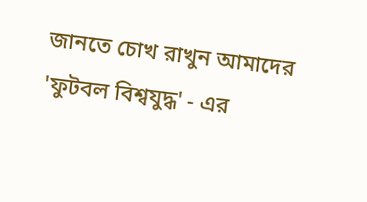জানতে চোখ রাখুন আমাদের 'ফুটবল বিশ্বযুদ্ধ' - এর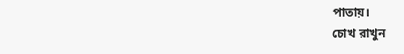পাতায়।
চোখ রাখুন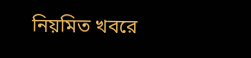নিয়মিত খবরে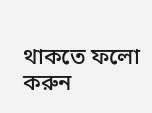থাকতে ফলো করুন